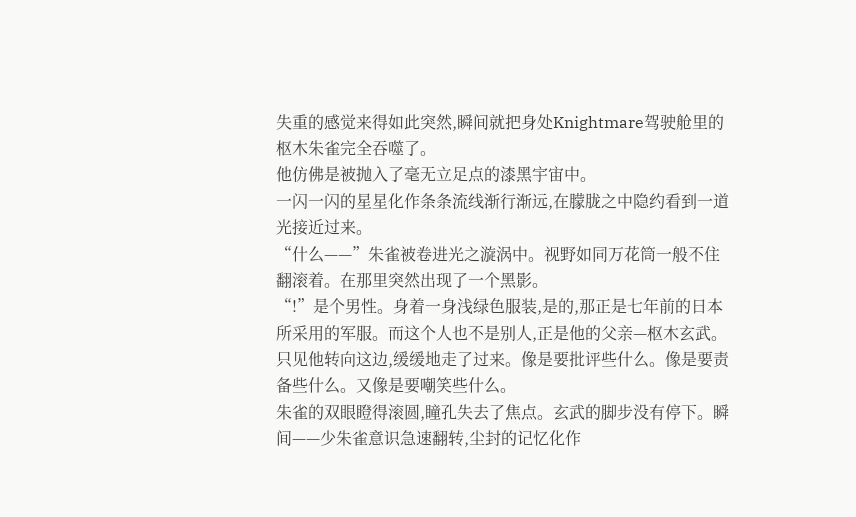失重的感觉来得如此突然,瞬间就把身处Knightmare驾驶舱里的枢木朱雀完全吞噬了。
他仿佛是被抛入了毫无立足点的漆黑宇宙中。
一闪一闪的星星化作条条流线渐行渐远,在朦胧之中隐约看到一道光接近过来。
“什么——”朱雀被卷进光之漩涡中。视野如同万花筒一般不住翻滚着。在那里突然出现了一个黑影。
“!”是个男性。身着一身浅绿色服装,是的,那正是七年前的日本所采用的军服。而这个人也不是别人,正是他的父亲—枢木玄武。只见他转向这边,缓缓地走了过来。像是要批评些什么。像是要责备些什么。又像是要嘲笑些什么。
朱雀的双眼瞪得滚圆,瞳孔失去了焦点。玄武的脚步没有停下。瞬间——少朱雀意识急速翻转,尘封的记忆化作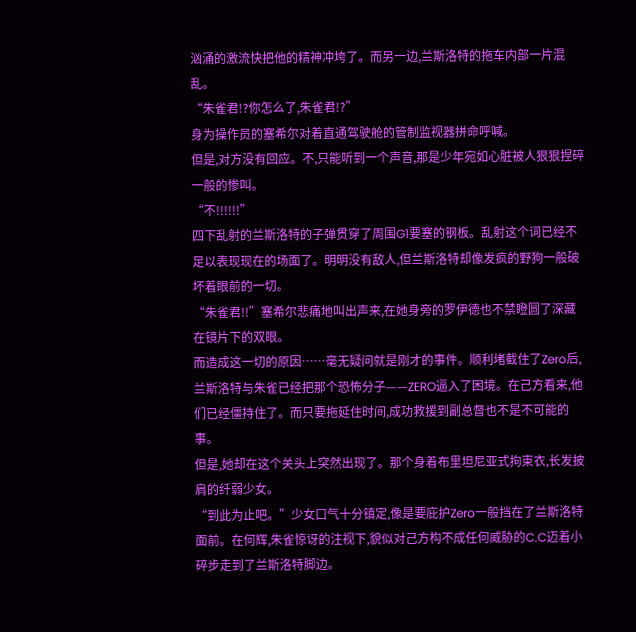汹涌的激流快把他的精神冲垮了。而另一边,兰斯洛特的拖车内部一片混乱。
“朱雀君!?你怎么了,朱雀君!?”
身为操作员的塞希尔对着直通驾驶舱的管制监视器拼命呼喊。
但是,对方没有回应。不,只能听到一个声音,那是少年宛如心脏被人狠狠捏碎一般的惨叫。
“不!!!!!!”
四下乱射的兰斯洛特的子弹贯穿了周围G1要塞的钢板。乱射这个词已经不足以表现现在的场面了。明明没有敌人,但兰斯洛特却像发疯的野狗一般破坏着眼前的一切。
“朱雀君!!”塞希尔悲痛地叫出声来,在她身旁的罗伊德也不禁瞪圆了深藏在镜片下的双眼。
而造成这一切的原因……毫无疑问就是刚才的事件。顺利堵截住了Zero后,兰斯洛特与朱雀已经把那个恐怖分子——ZERO逼入了困境。在己方看来,他们已经僵持住了。而只要拖延住时间,成功救援到副总督也不是不可能的事。
但是,她却在这个关头上突然出现了。那个身着布里坦尼亚式拘束衣,长发披肩的纤弱少女。
“到此为止吧。”少女口气十分镇定,像是要庇护Zero一般挡在了兰斯洛特面前。在何辉,朱雀惊讶的注视下,貌似对己方构不成任何威胁的C.C迈着小碎步走到了兰斯洛特脚边。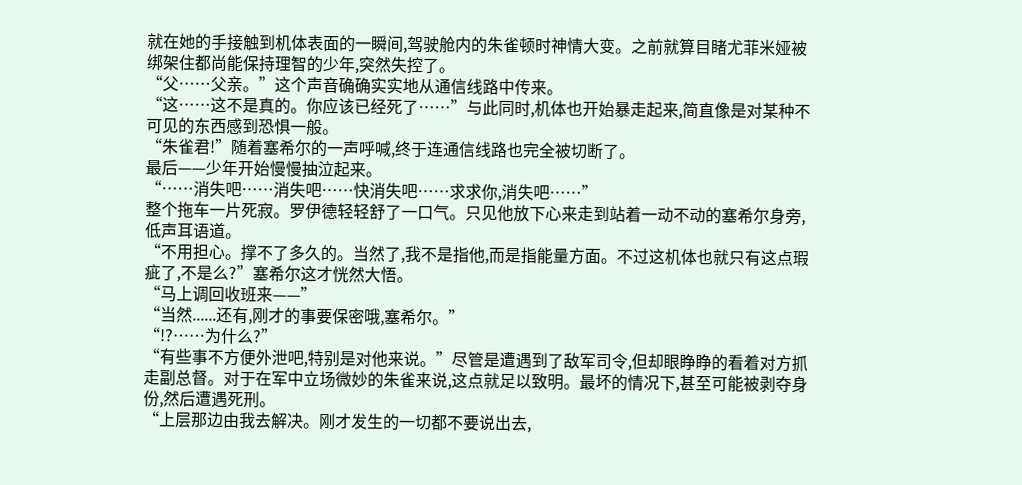就在她的手接触到机体表面的一瞬间,驾驶舱内的朱雀顿时神情大变。之前就算目睹尤菲米娅被绑架住都尚能保持理智的少年,突然失控了。
“父……父亲。”这个声音确确实实地从通信线路中传来。
“这……这不是真的。你应该已经死了……”与此同时,机体也开始暴走起来,简直像是对某种不可见的东西感到恐惧一般。
“朱雀君!”随着塞希尔的一声呼喊,终于连通信线路也完全被切断了。
最后——少年开始慢慢抽泣起来。
“……消失吧……消失吧……快消失吧……求求你,消失吧……”
整个拖车一片死寂。罗伊德轻轻舒了一口气。只见他放下心来走到站着一动不动的塞希尔身旁,低声耳语道。
“不用担心。撑不了多久的。当然了,我不是指他,而是指能量方面。不过这机体也就只有这点瑕疵了,不是么?”塞希尔这才恍然大悟。
“马上调回收班来——”
“当然......还有,刚才的事要保密哦,塞希尔。”
“!?……为什么?”
“有些事不方便外泄吧,特别是对他来说。”尽管是遭遇到了敌军司令,但却眼睁睁的看着对方抓走副总督。对于在军中立场微妙的朱雀来说,这点就足以致明。最坏的情况下,甚至可能被剥夺身份,然后遭遇死刑。
“上层那边由我去解决。刚才发生的一切都不要说出去,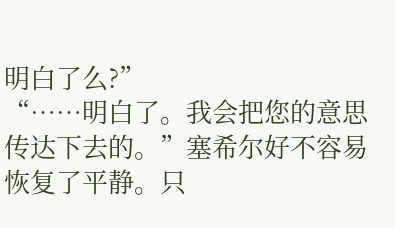明白了么?”
“……明白了。我会把您的意思传达下去的。”塞希尔好不容易恢复了平静。只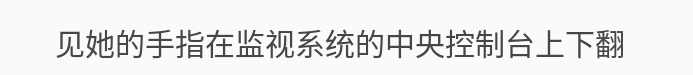见她的手指在监视系统的中央控制台上下翻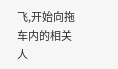飞,开始向拖车内的相关人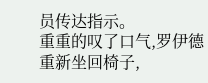员传达指示。
重重的叹了口气,罗伊德重新坐回椅子,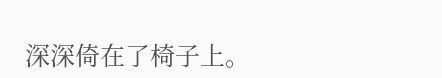深深倚在了椅子上。